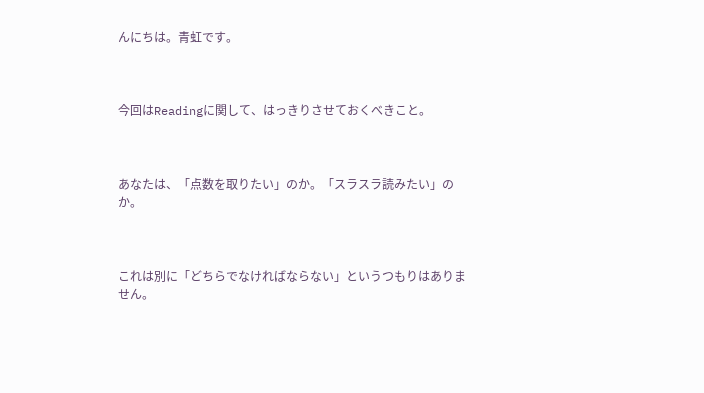んにちは。青虹です。



今回はReadingに関して、はっきりさせておくべきこと。



あなたは、「点数を取りたい」のか。「スラスラ読みたい」のか。



これは別に「どちらでなければならない」というつもりはありません。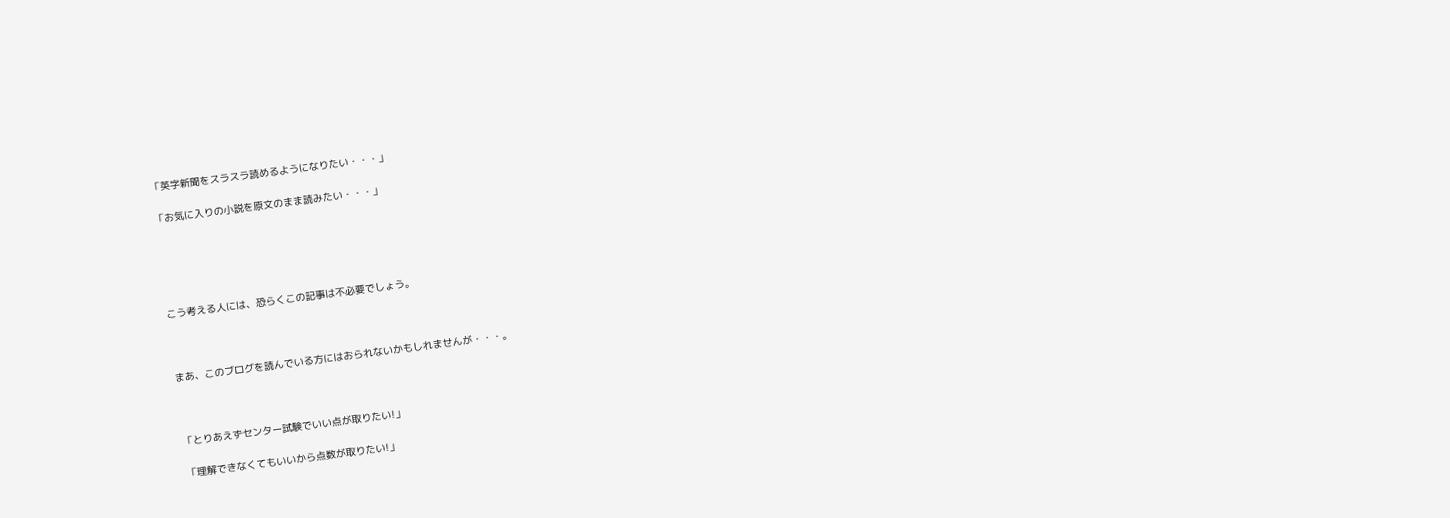「英字新聞をスラスラ読めるようになりたい・・・」

「お気に入りの小説を原文のまま読みたい・・・」





こう考える人には、恐らくこの記事は不必要でしょう。



まあ、このブログを読んでいる方にはおられないかもしれませんが・・・。



「とりあえずセンター試験でいい点が取りたい!」

「理解できなくてもいいから点数が取りたい!」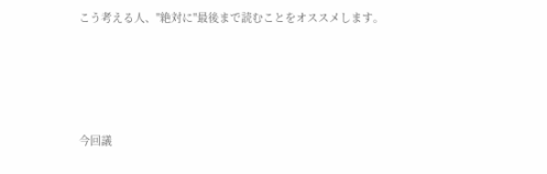こう考える人、"絶対に"最後まで読むことをオススメします。





今回議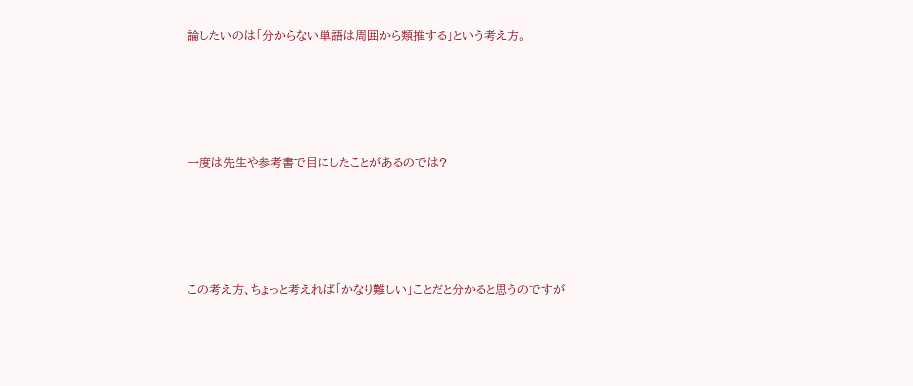論したいのは「分からない単語は周囲から類推する」という考え方。





一度は先生や参考書で目にしたことがあるのでは?





この考え方、ちょっと考えれば「かなり難しい」ことだと分かると思うのですが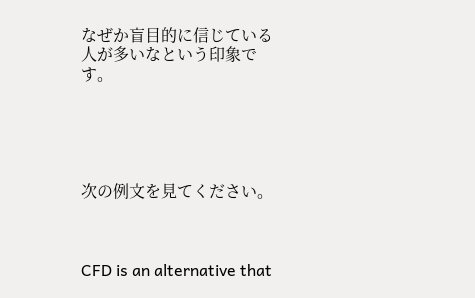なぜか盲目的に信じている人が多いなという印象です。





次の例文を見てください。



CFD is an alternative that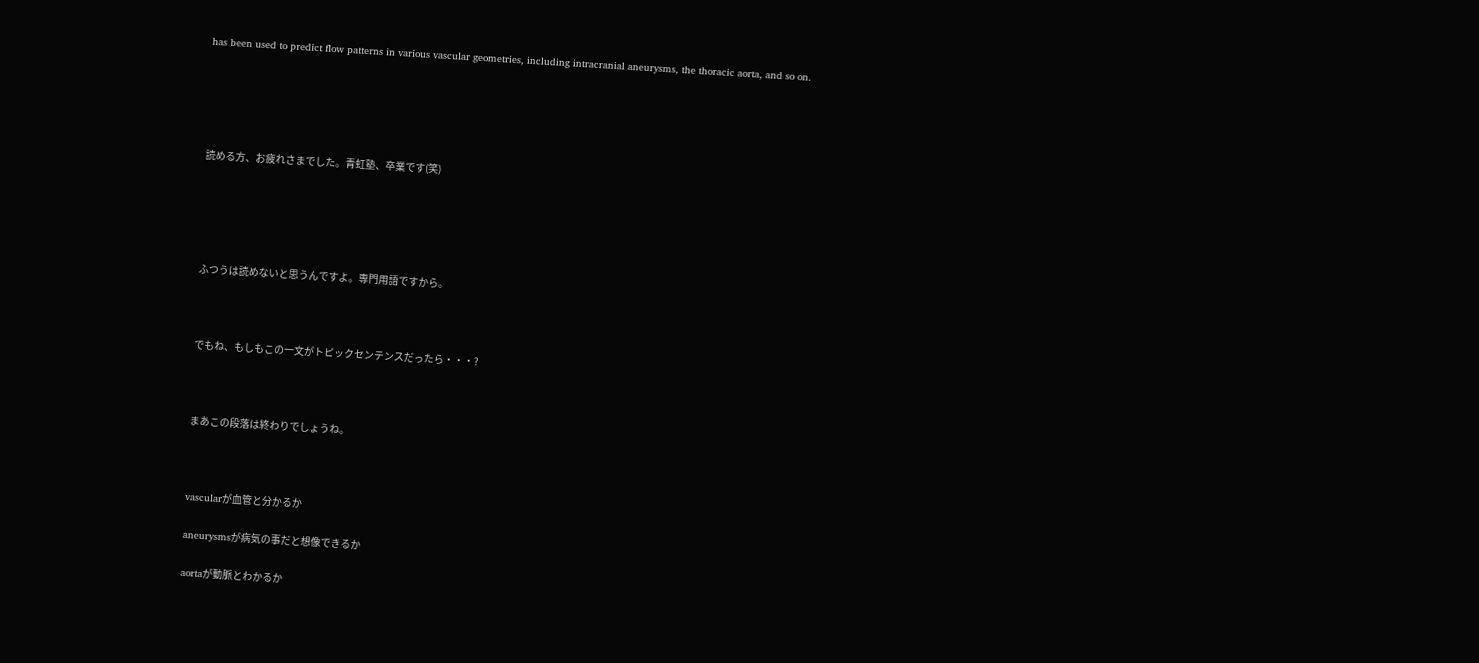has been used to predict flow patterns in various vascular geometries, including intracranial aneurysms, the thoracic aorta, and so on.





読める方、お疲れさまでした。青虹塾、卒業です(笑)





ふつうは読めないと思うんですよ。専門用語ですから。



でもね、もしもこの一文がトピックセンテンスだったら・・・?



まあこの段落は終わりでしょうね。



vascularが血管と分かるか

aneurysmsが病気の事だと想像できるか

aortaが動脈とわかるか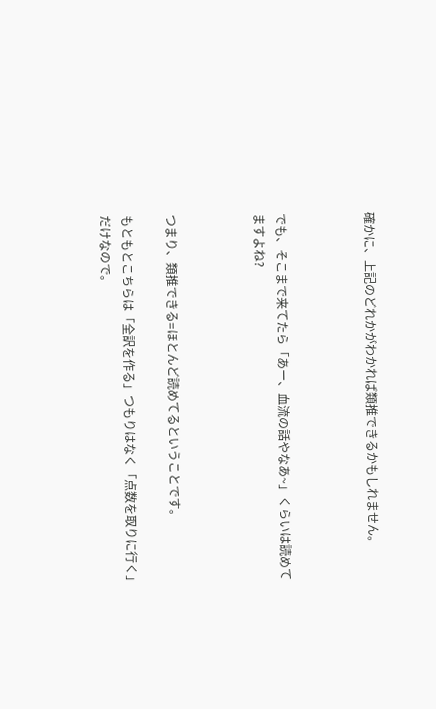確かに、上記のどれかがわかれば類推できるかもしれません。



でも、そこまで来てたら「あー、血流の話やなあ~」くらいは読めてますよね?



つまり、類推できる=ほとんど読めてるということです。

もともとこちらは「全訳を作る」つもりはなく「点数を取りに行く」だけなので。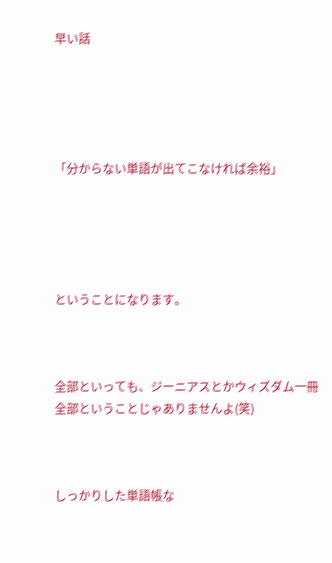早い話





「分からない単語が出てこなければ余裕」





ということになります。



全部といっても、ジーニアスとかウィズダム一冊全部ということじゃありませんよ(笑)



しっかりした単語帳な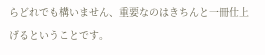らどれでも構いません、重要なのはきちんと一冊仕上げるということです。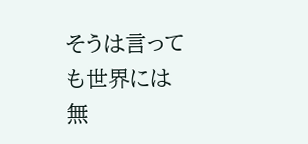そうは言っても世界には無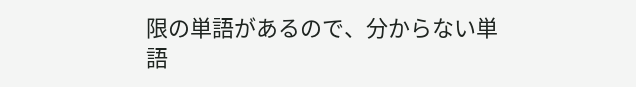限の単語があるので、分からない単語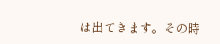は出てきます。その時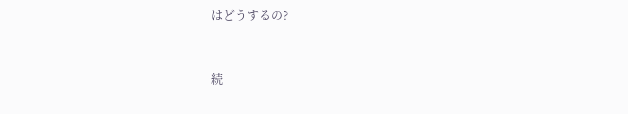はどうするの?



続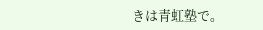きは青虹塾で。